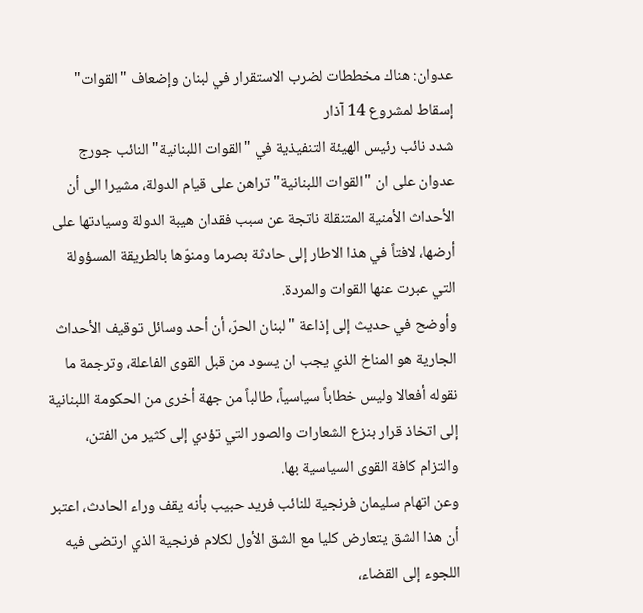عدوان: هناك مخططات لضرب الاستقرار في لبنان وإضعاف "القوات" إسقاط لمشروع 14 آذار
شدد نائب رئيس الهيئة التنفيذية في "القوات اللبنانية" النائب جورج عدوان على ان "القوات اللبنانية" تراهن على قيام الدولة، مشيرا الى أن الأحداث الأمنية المتنقلة ناتجة عن سبب فقدان هيبة الدولة وسيادتها على أرضها، لافتاً في هذا الاطار إلى حادثة بصرما ومنوّها بالطريقة المسؤولة التي عبرت عنها القوات والمردة.
وأوضح في حديث إلى إذاعة "لبنان الحرّ، أن أحد وسائل توقيف الأحداث الجارية هو المناخ الذي يجب ان يسود من قبل القوى الفاعلة، وترجمة ما نقوله أفعالا وليس خطاباً سياسياً، طالباً من جهة أخرى من الحكومة اللبنانية إلى اتخاذ قرار بنزع الشعارات والصور التي تؤدي إلى كثير من الفتن، والتزام كافة القوى السياسية بها.
وعن اتهام سليمان فرنجية للنائب فريد حبيب بأنه يقف وراء الحادث، اعتبر أن هذا الشق يتعارض كليا مع الشق الأول لكلام فرنجية الذي ارتضى فيه اللجوء إلى القضاء،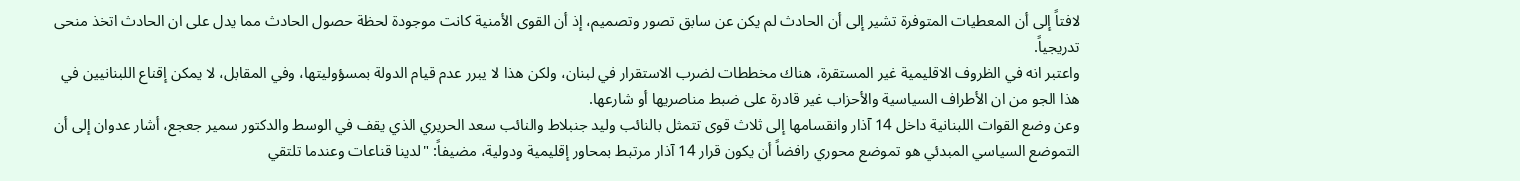لافتاً إلى أن المعطيات المتوفرة تشير إلى أن الحادث لم يكن عن سابق تصور وتصميم، إذ أن القوى الأمنية كانت موجودة لحظة حصول الحادث مما يدل على ان الحادث اتخذ منحى تدريجياً.
واعتبر انه في الظروف الاقليمية غير المستقرة، هناك مخططات لضرب الاستقرار في لبنان، ولكن هذا لا يبرر عدم قيام الدولة بمسؤوليتها، وفي المقابل، لا يمكن إقناع اللبنانيين في هذا الجو من ان الأطراف السياسية والأحزاب غير قادرة على ضبط مناصريها أو شارعها.
وعن وضع القوات اللبنانية داخل 14 آذار وانقسامها إلى ثلاث قوى تتمثل بالنائب وليد جنبلاط والنائب سعد الحريري الذي يقف في الوسط والدكتور سمير جعجع، أشار عدوان إلى أن التموضع السياسي المبدئي هو تموضع محوري رافضاً أن يكون قرار 14 آذار مرتبط بمحاور إقليمية ودولية، مضيفاً: "لدينا قناعات وعندما تلتقي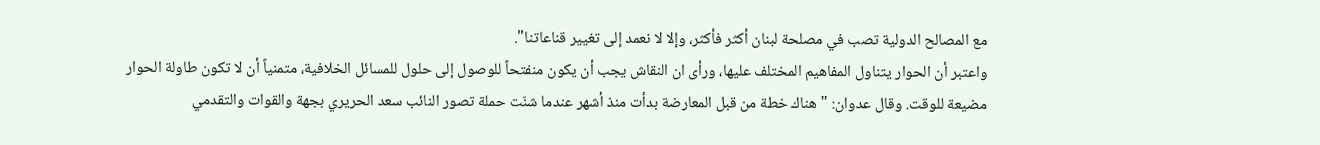مع المصالح الدولية تصب في مصلحة لبنان أكثر فأكثر، وإلا لا نعمد إلى تغيير قناعاتنا".
واعتبر أن الحوار يتناول المفاهيم المختلف عليها، ورأى ان النقاش يجب أن يكون منفتحاً للوصول إلى حلول للمسائل الخلافية، متمنياً أن لا تكون طاولة الحوار مضيعة للوقت. وقال عدوان: "هناك خطة من قبل المعارضة بدأت منذ أشهر عندما شنّت حملة تصور النائب سعد الحريري بجهة والقوات والتقدمي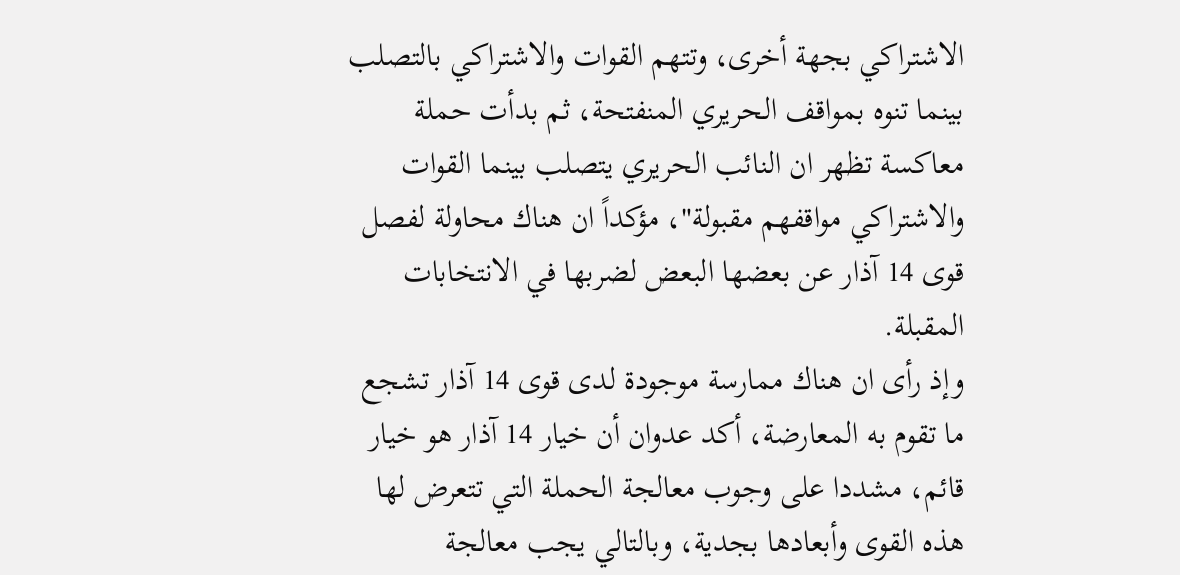الاشتراكي بجهة أخرى، وتتهم القوات والاشتراكي بالتصلب بينما تنوه بمواقف الحريري المنفتحة، ثم بدأت حملة معاكسة تظهر ان النائب الحريري يتصلب بينما القوات والاشتراكي مواقفهم مقبولة"، مؤكداً ان هناك محاولة لفصل قوى 14 آذار عن بعضها البعض لضربها في الانتخابات المقبلة.
وإذ رأى ان هناك ممارسة موجودة لدى قوى 14 آذار تشجع ما تقوم به المعارضة، أكد عدوان أن خيار 14 آذار هو خيار قائم، مشددا على وجوب معالجة الحملة التي تتعرض لها هذه القوى وأبعادها بجدية، وبالتالي يجب معالجة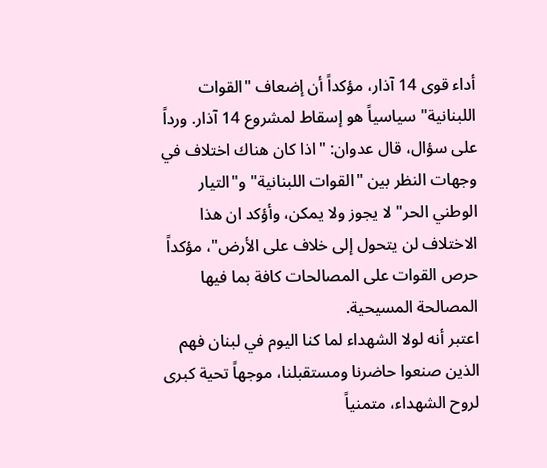أداء قوى 14 آذار، مؤكداً أن إضعاف "القوات اللبنانية" سياسياً هو إسقاط لمشروع 14 آذار. ورداً على سؤال، قال عدوان: "اذا كان هناك اختلاف في وجهات النظر بين "القوات اللبنانية" و"التيار الوطني الحر" لا يجوز ولا يمكن، وأؤكد ان هذا الاختلاف لن يتحول إلى خلاف على الأرض"، مؤكداً حرص القوات على المصالحات كافة بما فيها المصالحة المسيحية.
اعتبر أنه لولا الشهداء لما كنا اليوم في لبنان فهم الذين صنعوا حاضرنا ومستقبلنا، موجهاً تحية كبرى لروح الشهداء، متمنياً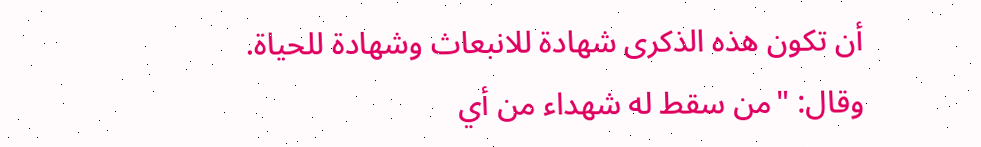أن تكون هذه الذكرى شهادة للانبعاث وشهادة للحياة. وقال: "من سقط له شهداء من أي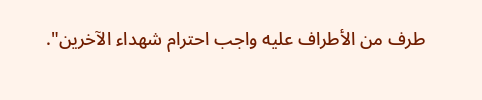طرف من الأطراف عليه واجب احترام شهداء الآخرين".